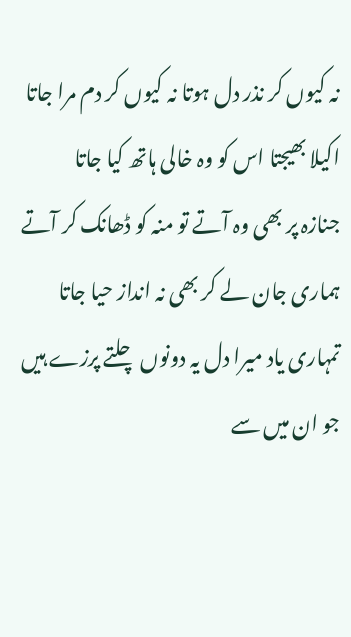نہ کیوں کر نذر دل ہوتا نہ کیوں کر دم مرا جاتا
اکیلا بھیجتا اس کو وہ خالی ہاتھ کیا جاتا
جنازہ پر بھی وہ آتے تو منہ کو ڈھانک کر آتے
ہماری جان لے کر بھی نہ انداز حیا جاتا
تمہاری یاد میرا دل یہ دونوں چلتے پرزے ہیں
جو ان میں سے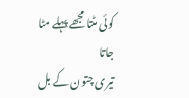کوئی مٹتا مجھے پہلے مٹا جاتا
تیری چتون کے بل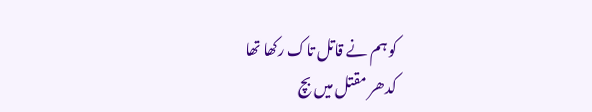کو ہم نے قاتل تاک رکھا تھا
کدھر مقتل میں بچ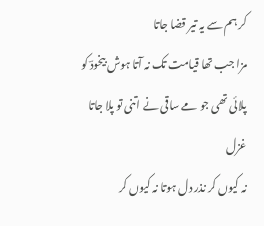کر ہم سے یہ تیر قضا جاتا
مزا جب تھا قیامت تک نہ آتا ہوش بیخودؔ کو
پلائی تھی جو مے ساقی نے اتنی تو پلا جاتا
غزل
نہ کیوں کر نذر دل ہوتا نہ کیوں کر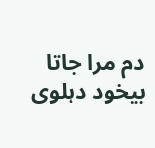دم مرا جاتا
بیخود دہلوی